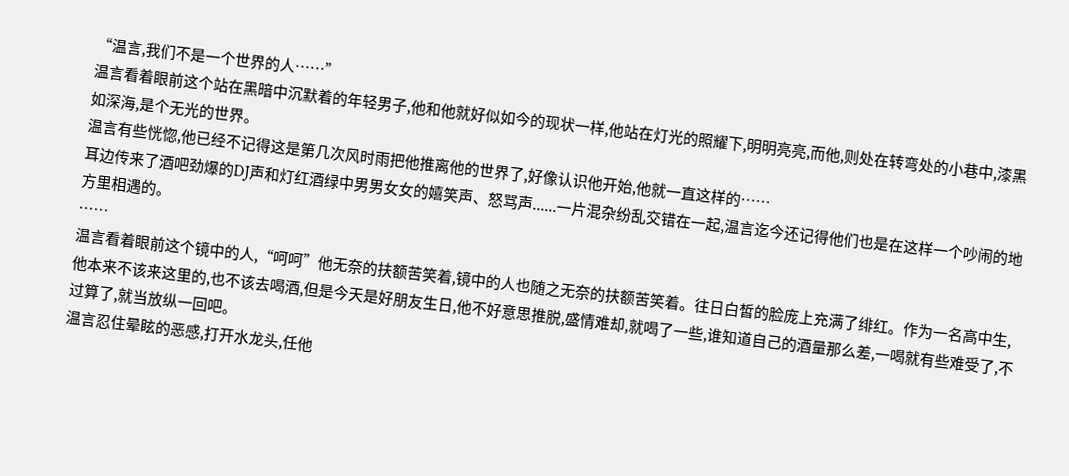“温言,我们不是一个世界的人……”
温言看着眼前这个站在黑暗中沉默着的年轻男子,他和他就好似如今的现状一样,他站在灯光的照耀下,明明亮亮,而他,则处在转弯处的小巷中,漆黑如深海,是个无光的世界。
温言有些恍惚,他已经不记得这是第几次风时雨把他推离他的世界了,好像认识他开始,他就一直这样的……
耳边传来了酒吧劲爆的DJ声和灯红酒绿中男男女女的嬉笑声、怒骂声......一片混杂纷乱交错在一起,温言迄今还记得他们也是在这样一个吵闹的地方里相遇的。
……
温言看着眼前这个镜中的人,“呵呵”他无奈的扶额苦笑着,镜中的人也随之无奈的扶额苦笑着。往日白皙的脸庞上充满了绯红。作为一名高中生,他本来不该来这里的,也不该去喝酒,但是今天是好朋友生日,他不好意思推脱,盛情难却,就喝了一些,谁知道自己的酒量那么差,一喝就有些难受了,不过算了,就当放纵一回吧。
温言忍住晕眩的恶感,打开水龙头,任他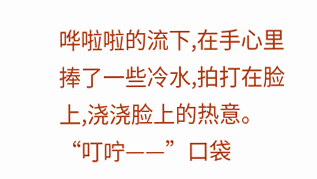哗啦啦的流下,在手心里捧了一些冷水,拍打在脸上,浇浇脸上的热意。
“叮咛——”口袋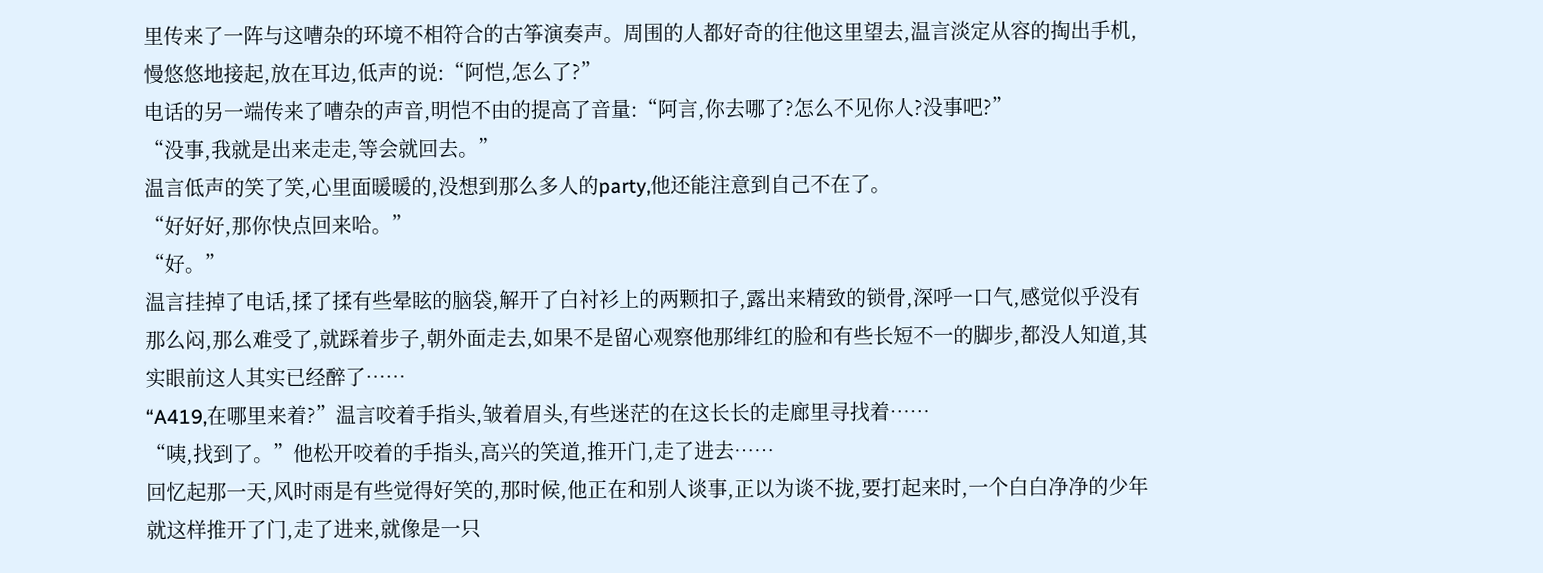里传来了一阵与这嘈杂的环境不相符合的古筝演奏声。周围的人都好奇的往他这里望去,温言淡定从容的掏出手机,慢悠悠地接起,放在耳边,低声的说:“阿恺,怎么了?”
电话的另一端传来了嘈杂的声音,明恺不由的提高了音量:“阿言,你去哪了?怎么不见你人?没事吧?”
“没事,我就是出来走走,等会就回去。”
温言低声的笑了笑,心里面暖暖的,没想到那么多人的party,他还能注意到自己不在了。
“好好好,那你快点回来哈。”
“好。”
温言挂掉了电话,揉了揉有些晕眩的脑袋,解开了白衬衫上的两颗扣子,露出来精致的锁骨,深呼一口气,感觉似乎没有那么闷,那么难受了,就踩着步子,朝外面走去,如果不是留心观察他那绯红的脸和有些长短不一的脚步,都没人知道,其实眼前这人其实已经醉了……
“A419,在哪里来着?”温言咬着手指头,皱着眉头,有些迷茫的在这长长的走廊里寻找着……
“咦,找到了。”他松开咬着的手指头,高兴的笑道,推开门,走了进去……
回忆起那一天,风时雨是有些觉得好笑的,那时候,他正在和别人谈事,正以为谈不拢,要打起来时,一个白白净净的少年就这样推开了门,走了进来,就像是一只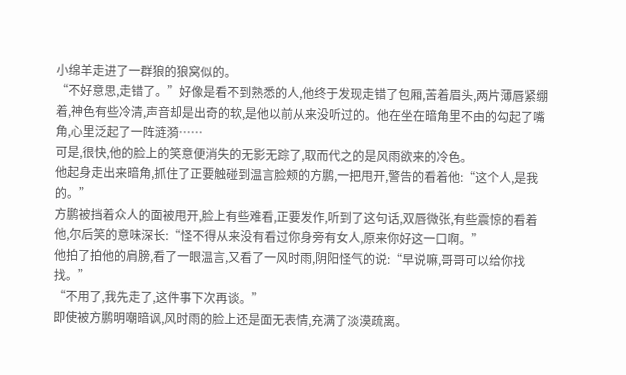小绵羊走进了一群狼的狼窝似的。
“不好意思,走错了。”好像是看不到熟悉的人,他终于发现走错了包厢,苦着眉头,两片薄唇紧绷着,神色有些冷清,声音却是出奇的软,是他以前从来没听过的。他在坐在暗角里不由的勾起了嘴角,心里泛起了一阵涟漪……
可是,很快,他的脸上的笑意便消失的无影无踪了,取而代之的是风雨欲来的冷色。
他起身走出来暗角,抓住了正要触碰到温言脸颊的方鹏,一把甩开,警告的看着他:“这个人,是我的。”
方鹏被挡着众人的面被甩开,脸上有些难看,正要发作,听到了这句话,双唇微张,有些震惊的看着他,尔后笑的意味深长:“怪不得从来没有看过你身旁有女人,原来你好这一口啊。”
他拍了拍他的肩膀,看了一眼温言,又看了一风时雨,阴阳怪气的说:“早说嘛,哥哥可以给你找找。”
“不用了,我先走了,这件事下次再谈。”
即使被方鹏明嘲暗讽,风时雨的脸上还是面无表情,充满了淡漠疏离。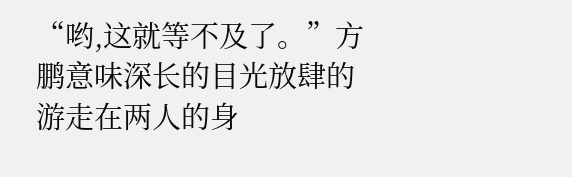“哟,这就等不及了。”方鹏意味深长的目光放肆的游走在两人的身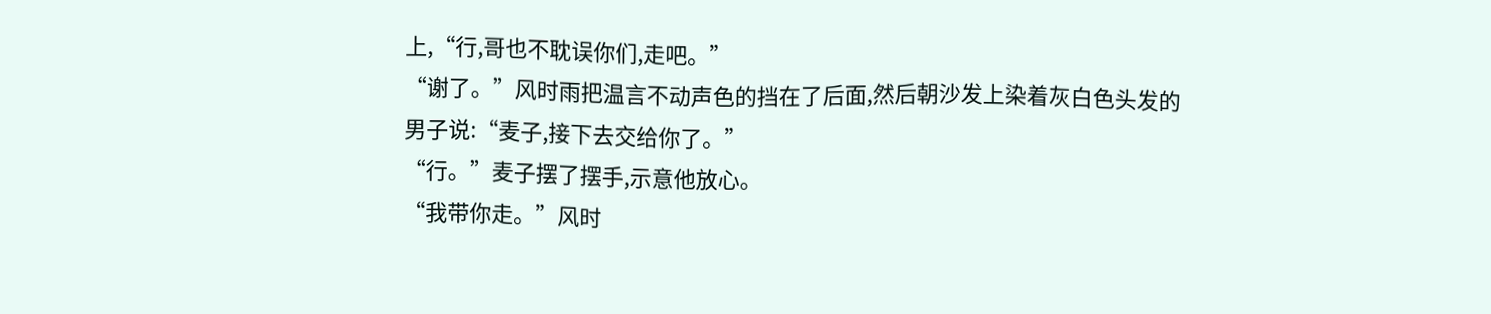上,“行,哥也不耽误你们,走吧。”
“谢了。”风时雨把温言不动声色的挡在了后面,然后朝沙发上染着灰白色头发的
男子说:“麦子,接下去交给你了。”
“行。”麦子摆了摆手,示意他放心。
“我带你走。”风时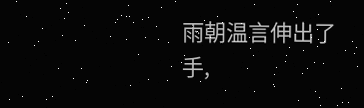雨朝温言伸出了手,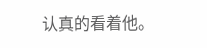认真的看着他。